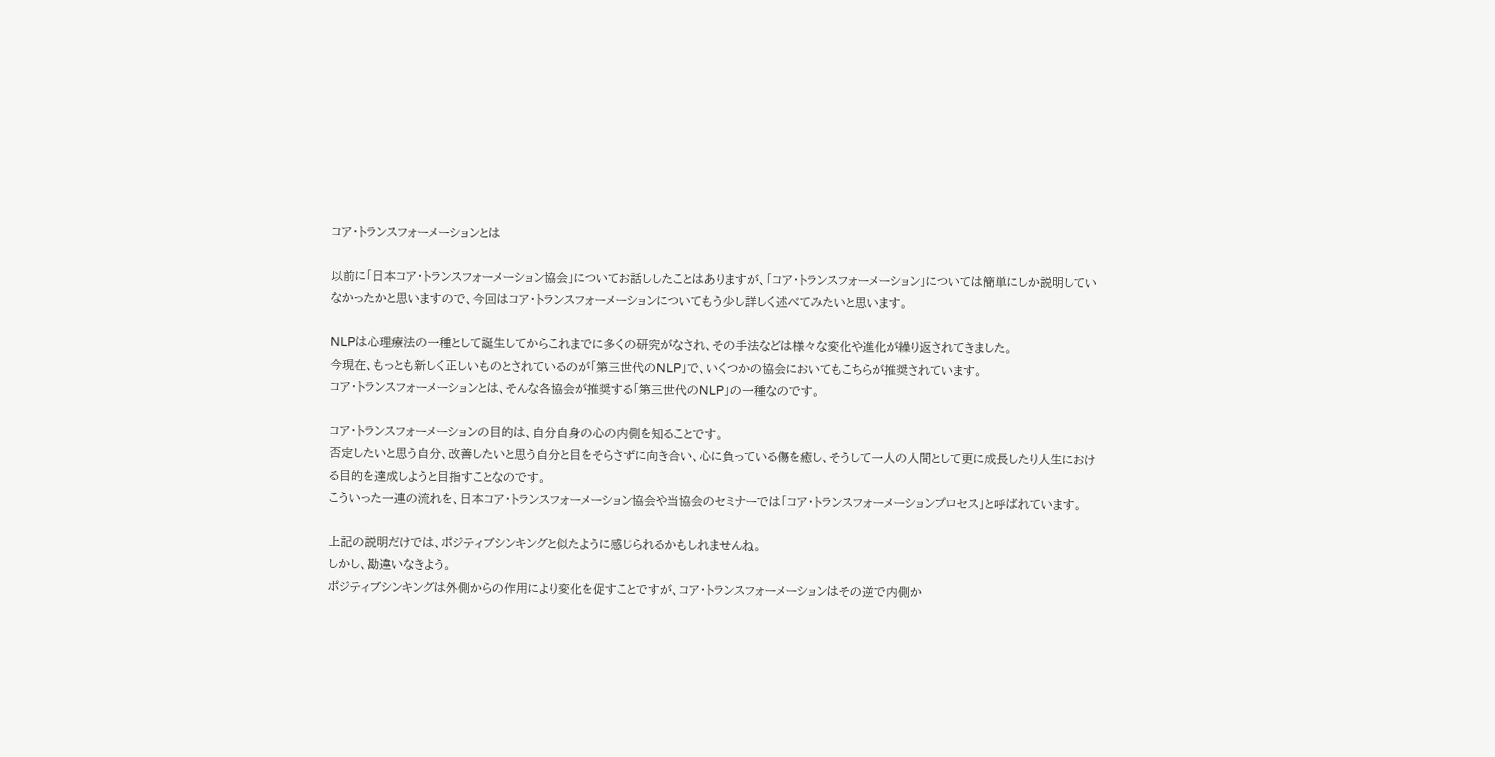コア・トランスフォーメーションとは

以前に「日本コア・トランスフォーメーション協会」についてお話ししたことはありますが、「コア・トランスフォーメーション」については簡単にしか説明していなかったかと思いますので、今回はコア・トランスフォーメーションについてもう少し詳しく述べてみたいと思います。

NLPは心理療法の一種として誕生してからこれまでに多くの研究がなされ、その手法などは様々な変化や進化が繰り返されてきました。
今現在、もっとも新しく正しいものとされているのが「第三世代のNLP」で、いくつかの協会においてもこちらが推奨されています。
コア・トランスフォーメーションとは、そんな各協会が推奨する「第三世代のNLP」の一種なのです。

コア・トランスフォーメーションの目的は、自分自身の心の内側を知ることです。
否定したいと思う自分、改善したいと思う自分と目をそらさずに向き合い、心に負っている傷を癒し、そうして一人の人間として更に成長したり人生における目的を達成しようと目指すことなのです。
こういった一連の流れを、日本コア・トランスフォーメーション協会や当協会のセミナーでは「コア・トランスフォーメーションプロセス」と呼ばれています。

上記の説明だけでは、ポジティブシンキングと似たように感じられるかもしれませんね。
しかし、勘違いなきよう。
ポジティブシンキングは外側からの作用により変化を促すことですが、コア・トランスフォーメーションはその逆で内側か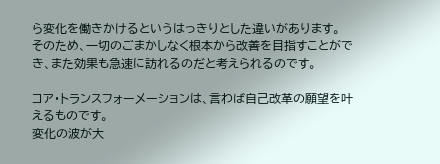ら変化を働きかけるというはっきりとした違いがあります。
そのため、一切のごまかしなく根本から改善を目指すことができ、また効果も急速に訪れるのだと考えられるのです。

コア・トランスフォーメーションは、言わば自己改革の願望を叶えるものです。
変化の波が大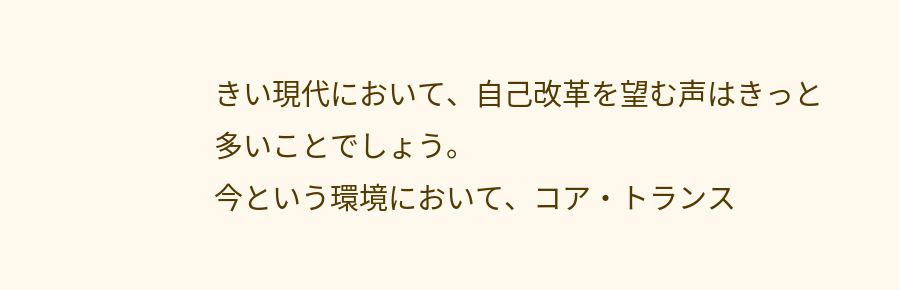きい現代において、自己改革を望む声はきっと多いことでしょう。
今という環境において、コア・トランス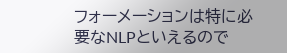フォーメーションは特に必要なNLPといえるので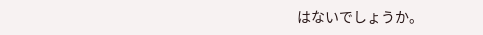はないでしょうか。